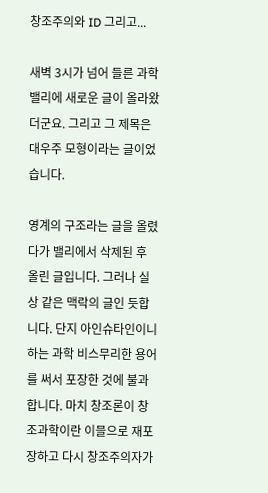창조주의와 ID 그리고...

새벽 3시가 넘어 들른 과학밸리에 새로운 글이 올라왔더군요. 그리고 그 제목은 대우주 모형이라는 글이었습니다.

영계의 구조라는 글을 올렸다가 밸리에서 삭제된 후 올린 글입니다. 그러나 실상 같은 맥락의 글인 듯합니다. 단지 아인슈타인이니 하는 과학 비스무리한 용어를 써서 포장한 것에 불과합니다. 마치 창조론이 창조과학이란 이믈으로 재포장하고 다시 창조주의자가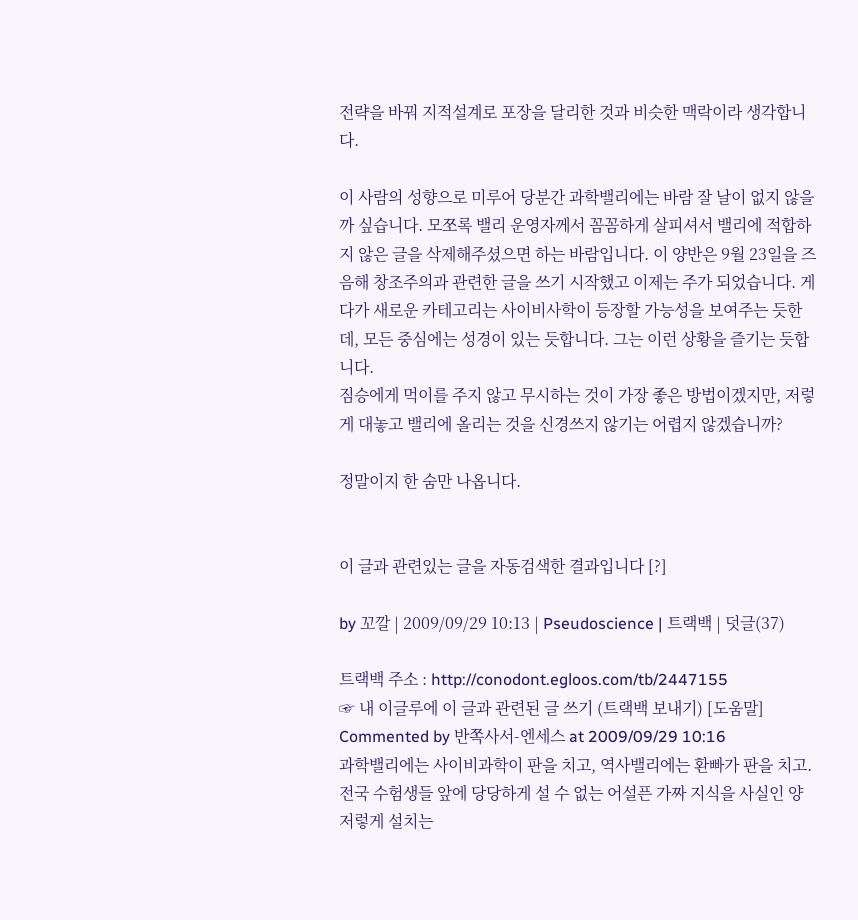전략을 바꿔 지적설계로 포장을 달리한 것과 비슷한 맥락이라 생각합니다.

이 사람의 성향으로 미루어 당분간 과학밸리에는 바람 잘 날이 없지 않을까 싶습니다. 모쪼록 밸리 운영자께서 꼼꼼하게 살피셔서 밸리에 적합하지 않은 글을 삭제해주셨으면 하는 바람입니다. 이 양반은 9월 23일을 즈음해 창조주의과 관련한 글을 쓰기 시작했고 이제는 주가 되었습니다. 게다가 새로운 카테고리는 사이비사학이 등장할 가능성을 보여주는 듯한데, 모든 중심에는 성경이 있는 듯합니다. 그는 이런 상황을 즐기는 듯합니다.
짐승에게 먹이를 주지 않고 무시하는 것이 가장 좋은 방법이겠지만, 저렇게 대놓고 밸리에 올리는 것을 신경쓰지 않기는 어렵지 않겠습니까?

정말이지 한 숨만 나옵니다.


이 글과 관련있는 글을 자동검색한 결과입니다 [?]

by 꼬깔 | 2009/09/29 10:13 | Pseudoscience | 트랙백 | 덧글(37)

트랙백 주소 : http://conodont.egloos.com/tb/2447155
☞ 내 이글루에 이 글과 관련된 글 쓰기 (트랙백 보내기) [도움말]
Commented by 반쪽사서-엔세스 at 2009/09/29 10:16
과학밸리에는 사이비과학이 판을 치고, 역사밸리에는 환빠가 판을 치고.
전국 수험생들 앞에 당당하게 설 수 없는 어설픈 가짜 지식을 사실인 양 저렇게 설치는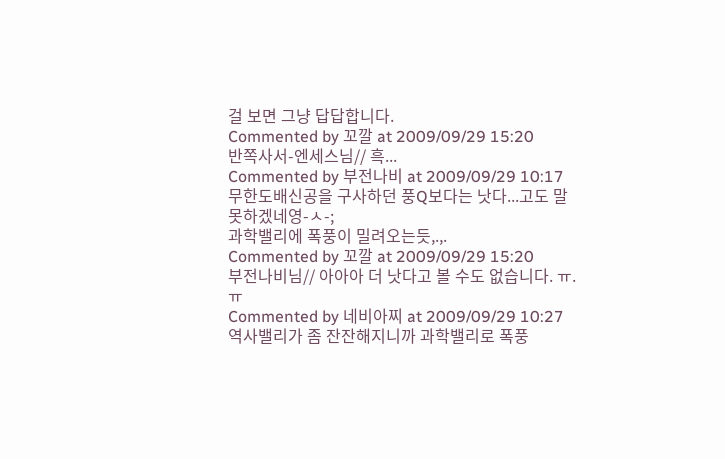걸 보면 그냥 답답합니다.
Commented by 꼬깔 at 2009/09/29 15:20
반쪽사서-엔세스님// 흑...
Commented by 부전나비 at 2009/09/29 10:17
무한도배신공을 구사하던 풍Q보다는 낫다...고도 말 못하겠네영-ㅅ-;
과학밸리에 폭풍이 밀려오는듯,.,.
Commented by 꼬깔 at 2009/09/29 15:20
부전나비님// 아아아 더 낫다고 볼 수도 없습니다. ㅠ.ㅠ
Commented by 네비아찌 at 2009/09/29 10:27
역사밸리가 좀 잔잔해지니까 과학밸리로 폭풍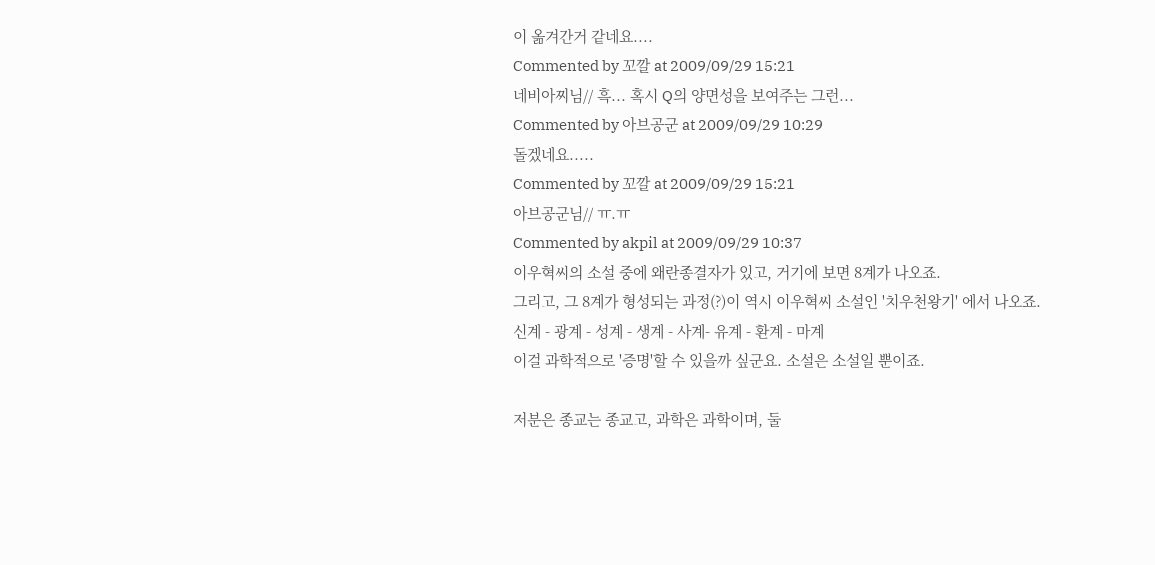이 옮겨간거 같네요....
Commented by 꼬깔 at 2009/09/29 15:21
네비아찌님// 흑... 혹시 Q의 양면성을 보여주는 그런...
Commented by 아브공군 at 2009/09/29 10:29
돌겠네요.....
Commented by 꼬깔 at 2009/09/29 15:21
아브공군님// ㅠ.ㅠ
Commented by akpil at 2009/09/29 10:37
이우혁씨의 소설 중에 왜란종결자가 있고, 거기에 보면 8계가 나오죠.
그리고, 그 8계가 형성되는 과정(?)이 역시 이우혁씨 소설인 '치우천왕기' 에서 나오죠.
신계 - 광계 - 성계 - 생계 - 사계- 유계 - 환계 - 마계
이걸 과학적으로 '증명'할 수 있을까 싶군요. 소설은 소설일 뿐이죠.

저분은 종교는 종교고, 과학은 과학이며, 둘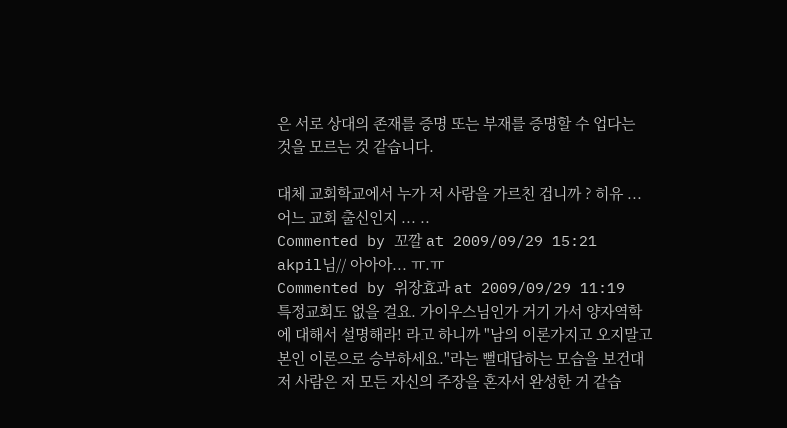은 서로 상대의 존재를 증명 또는 부재를 증명할 수 업다는 것을 모르는 것 같습니다.

대체 교회학교에서 누가 저 사람을 가르친 겁니까 ? 히유 ... 어느 교회 출신인지 ... ..
Commented by 꼬깔 at 2009/09/29 15:21
akpil님// 아아아... ㅠ.ㅠ
Commented by 위장효과 at 2009/09/29 11:19
특정교회도 없을 걸요. 가이우스님인가 거기 가서 양자역학에 대해서 설명해라! 라고 하니까 "남의 이론가지고 오지말고 본인 이론으로 승부하세요."라는 뻘대답하는 모습을 보건대 저 사람은 저 모든 자신의 주장을 혼자서 완성한 거 같습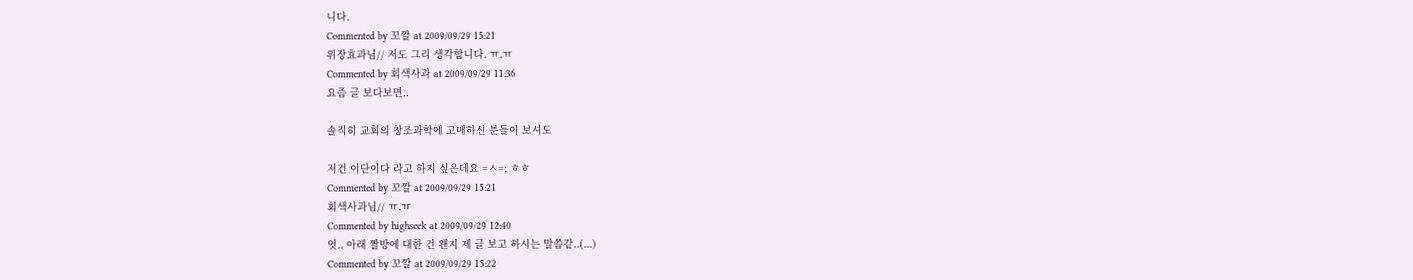니다.
Commented by 꼬깔 at 2009/09/29 15:21
위장효과님// 저도 그리 생각합니다. ㅠ.ㅠ
Commented by 회색사과 at 2009/09/29 11:36
요즘 글 보다보면..

솔직히 교회의 창조과학에 고매하신 분들이 보셔도

저건 이단이다 라고 하지 싶은데요 =ㅅ=; ㅎㅎ
Commented by 꼬깔 at 2009/09/29 15:21
회색사과님// ㅠ.ㅠ
Commented by highseek at 2009/09/29 12:40
엇.. 아래 짤방에 대한 건 왠지 제 글 보고 하시는 말씀같..(...)
Commented by 꼬깔 at 2009/09/29 15:22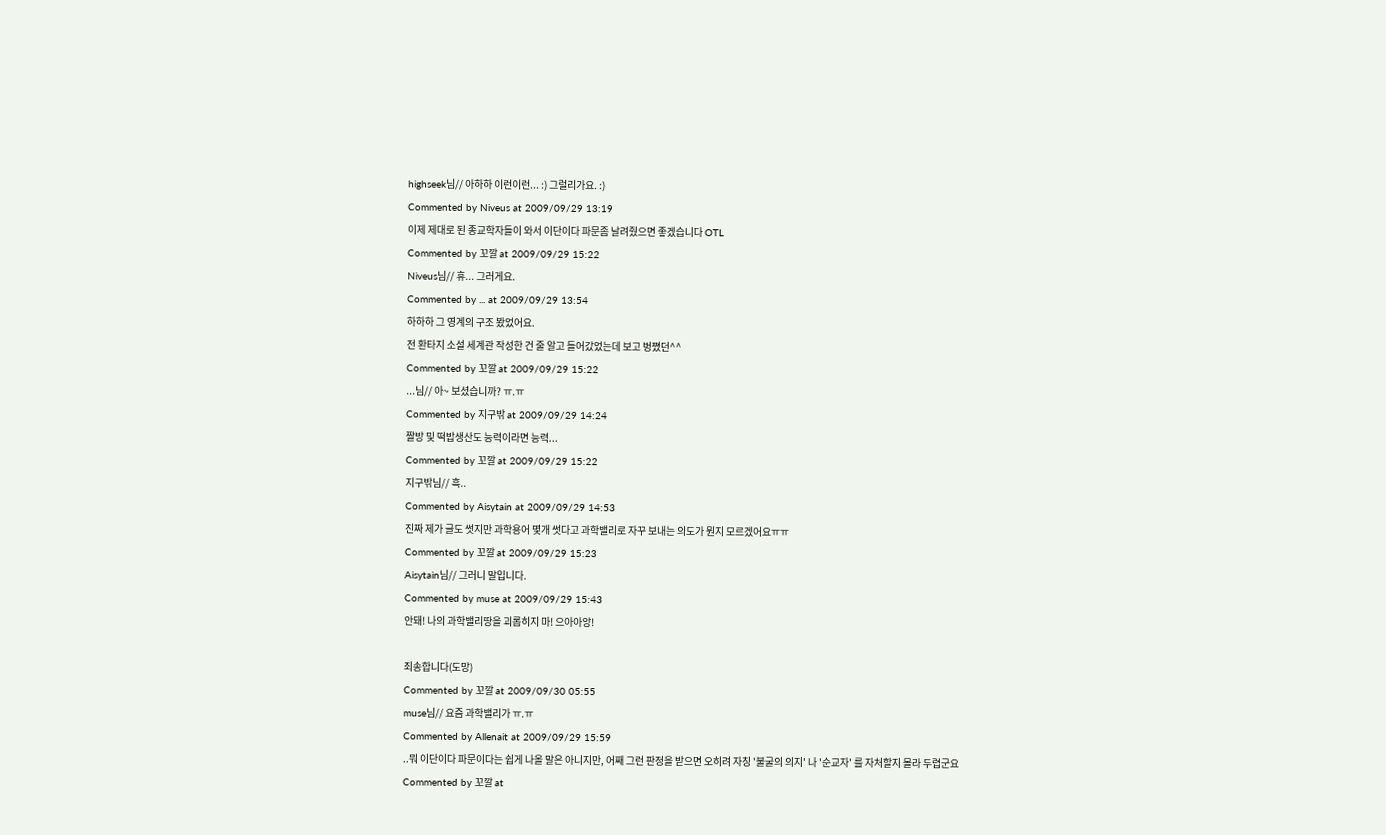highseek님// 아하하 이런이런... :) 그럴리가요. :)
Commented by Niveus at 2009/09/29 13:19
이제 제대로 된 종교학자들이 와서 이단이다 파문좀 날려줬으면 좋겠습니다 OTL
Commented by 꼬깔 at 2009/09/29 15:22
Niveus님// 휴... 그러게요.
Commented by ... at 2009/09/29 13:54
하하하 그 영계의 구조 봤었어요.
전 환타지 소설 세계관 작성한 건 줄 알고 들어갔었는데 보고 벙쪘던^^
Commented by 꼬깔 at 2009/09/29 15:22
...님// 아~ 보셨습니까? ㅠ.ㅠ
Commented by 지구밖 at 2009/09/29 14:24
짤방 및 떡밥생산도 능력이라면 능력...
Commented by 꼬깔 at 2009/09/29 15:22
지구밖님// 흑..
Commented by Aisytain at 2009/09/29 14:53
진짜 제가 글도 썻지만 과학용어 몇개 썻다고 과학밸리로 자꾸 보내는 의도가 뭔지 모르겠어요ㅠㅠ
Commented by 꼬깔 at 2009/09/29 15:23
Aisytain님// 그러니 말입니다.
Commented by muse at 2009/09/29 15:43
안돼! 나의 과학밸리땅을 괴롭히지 마! 으아아앙!

죄송합니다(도망)
Commented by 꼬깔 at 2009/09/30 05:55
muse님// 요즘 과학밸리가 ㅠ.ㅠ
Commented by Allenait at 2009/09/29 15:59
..뭐 이단이다 파문이다는 쉽게 나올 말은 아니지만, 어째 그런 판정을 받으면 오히려 자칭 '불굴의 의지' 나 '순교자' 를 자처할지 몰라 두렵군요
Commented by 꼬깔 at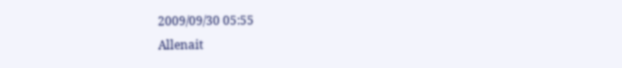2009/09/30 05:55
Allenait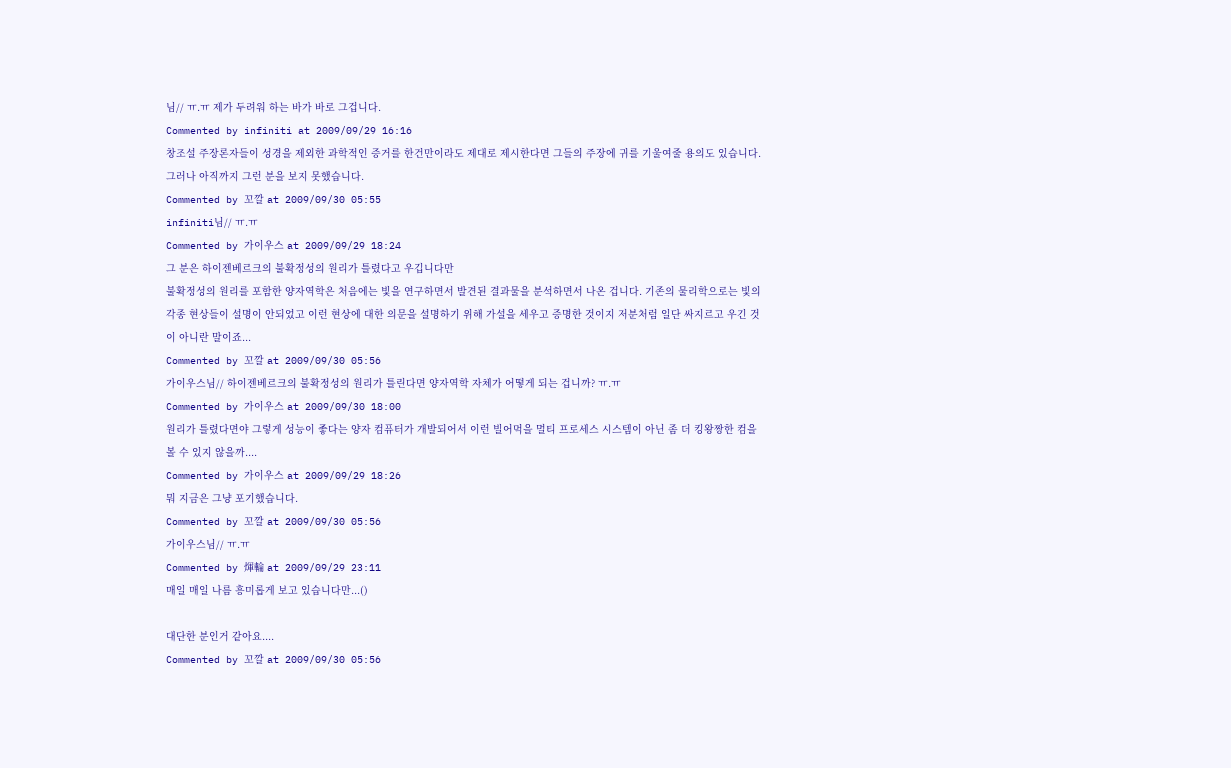님// ㅠ.ㅠ 제가 두려워 하는 바가 바로 그겁니다.
Commented by infiniti at 2009/09/29 16:16
창조설 주장론자들이 성경을 제외한 과학적인 증거를 한건만이라도 제대로 제시한다면 그들의 주장에 귀를 기울여줄 용의도 있습니다. 그러나 아직까지 그런 분을 보지 못했습니다.
Commented by 꼬깔 at 2009/09/30 05:55
infiniti님// ㅠ.ㅠ
Commented by 가이우스 at 2009/09/29 18:24
그 분은 하이젠베르크의 불확정성의 원리가 틀렸다고 우깁니다만
불확정성의 원리를 포함한 양자역학은 처음에는 빛을 연구하면서 발견된 결과물을 분석하면서 나온 겁니다. 기존의 물리학으로는 빛의 각종 현상들이 설명이 안되었고 이런 현상에 대한 의문을 설명하기 위해 가설을 세우고 증명한 것이지 저분처럼 일단 싸지르고 우긴 것이 아니란 말이죠...
Commented by 꼬깔 at 2009/09/30 05:56
가이우스님// 하이젠베르크의 불확정성의 원리가 틀린다면 양자역학 자체가 어떻게 되는 겁니까? ㅠ.ㅠ
Commented by 가이우스 at 2009/09/30 18:00
원리가 틀렸다면야 그렇게 성능이 좋다는 양자 컴퓨터가 개발되어서 이런 빌어먹을 멀티 프로세스 시스템이 아닌 좀 더 킹왕짱한 컴을 볼 수 있지 않을까....
Commented by 가이우스 at 2009/09/29 18:26
뭐 지금은 그냥 포기했습니다.
Commented by 꼬깔 at 2009/09/30 05:56
가이우스님// ㅠ.ㅠ
Commented by 煇輪 at 2009/09/29 23:11
매일 매일 나름 흥미롭게 보고 있습니다만...()

대단한 분인거 같아요....
Commented by 꼬깔 at 2009/09/30 05:56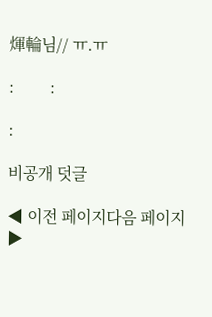煇輪님// ㅠ.ㅠ

:         :

:

비공개 덧글

◀ 이전 페이지다음 페이지 ▶